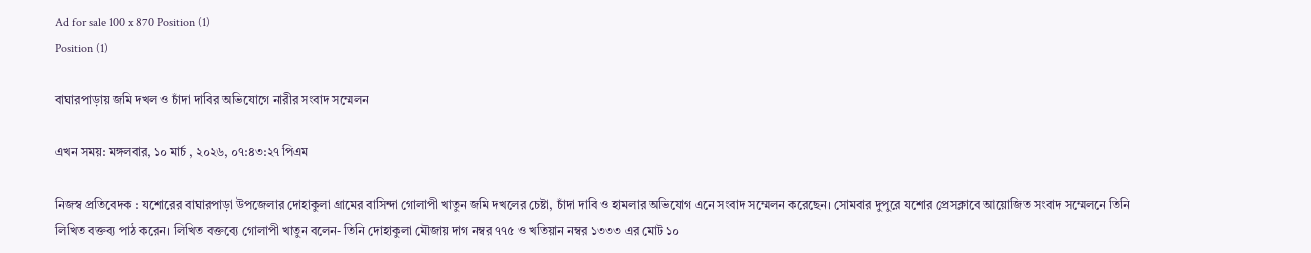Ad for sale 100 x 870 Position (1)
Position (1)

বাঘারপাড়ায় জমি দখল ও চাঁদা দাবির অভিযোগে নারীর সংবাদ সম্মেলন

এখন সময়: মঙ্গলবার, ১০ মার্চ , ২০২৬, ০৭:৪৩:২৭ পিএম

নিজস্ব প্রতিবেদক : যশোরের বাঘারপাড়া উপজেলার দোহাকুলা গ্রামের বাসিন্দা গোলাপী খাতুন জমি দখলের চেষ্টা, চাঁদা দাবি ও হামলার অভিযোগ এনে সংবাদ সম্মেলন করেছেন। সোমবার দুপুরে যশোর প্রেসক্লাবে আয়োজিত সংবাদ সম্মেলনে তিনি লিখিত বক্তব্য পাঠ করেন। লিখিত বক্তব্যে গোলাপী খাতুন বলেন- তিনি দোহাকুলা মৌজায় দাগ নম্বর ৭৭৫ ও খতিয়ান নম্বর ১৩৩৩ এর মোট ১০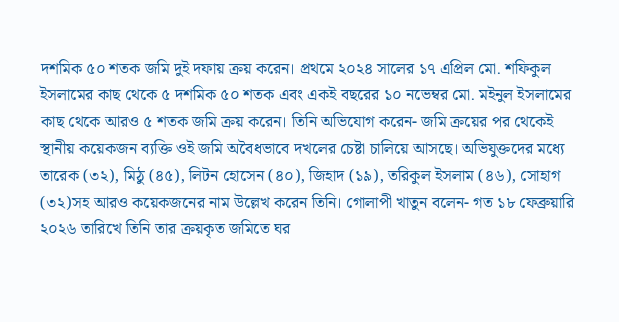দশমিক ৫০ শতক জমি দুই দফায় ক্রয় করেন। প্রথমে ২০২৪ সালের ১৭ এপ্রিল মো. শফিকুল ইসলামের কাছ থেকে ৫ দশমিক ৫০ শতক এবং একই বছরের ১০ নভেম্বর মো. মইনুল ইসলামের কাছ থেকে আরও ৫ শতক জমি ক্রয় করেন। তিনি অভিযোগ করেন- জমি ক্রয়ের পর থেকেই স্থানীয় কয়েকজন ব্যক্তি ওই জমি অবৈধভাবে দখলের চেষ্টা চালিয়ে আসছে। অভিযুক্তদের মধ্যে তারেক (৩২), মিঠু (৪৫), লিটন হোসেন (৪০), জিহাদ (১৯), তরিকুল ইসলাম (৪৬), সোহাগ (৩২)সহ আরও কয়েকজনের নাম উল্লেখ করেন তিনি। গোলাপী খাতুন বলেন- গত ১৮ ফেব্রুয়ারি ২০২৬ তারিখে তিনি তার ক্রয়কৃত জমিতে ঘর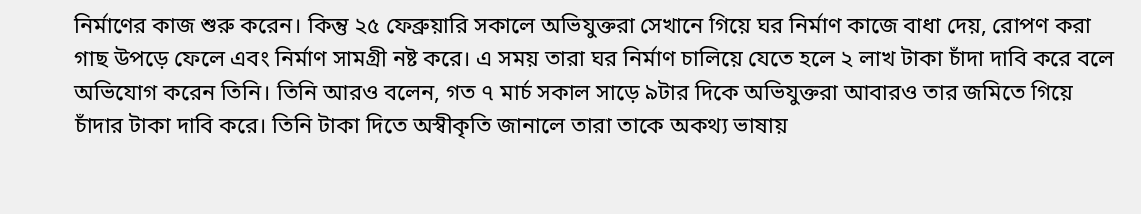নির্মাণের কাজ শুরু করেন। কিন্তু ২৫ ফেব্রুয়ারি সকালে অভিযুক্তরা সেখানে গিয়ে ঘর নির্মাণ কাজে বাধা দেয়, রোপণ করা গাছ উপড়ে ফেলে এবং নির্মাণ সামগ্রী নষ্ট করে। এ সময় তারা ঘর নির্মাণ চালিয়ে যেতে হলে ২ লাখ টাকা চাঁদা দাবি করে বলে অভিযোগ করেন তিনি। তিনি আরও বলেন, গত ৭ মার্চ সকাল সাড়ে ৯টার দিকে অভিযুক্তরা আবারও তার জমিতে গিয়ে চাঁদার টাকা দাবি করে। তিনি টাকা দিতে অস্বীকৃতি জানালে তারা তাকে অকথ্য ভাষায়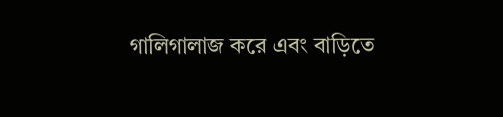গালিগালাজ করে এবং বাড়িতে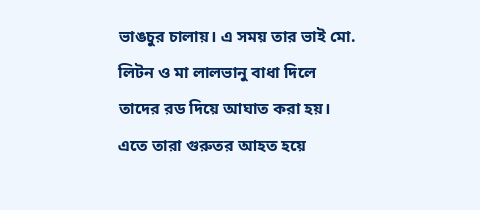ভাঙচুর চালায়। এ সময় তার ভাই মো. লিটন ও মা লালভানু বাধা দিলে তাদের রড দিয়ে আঘাত করা হয়। এতে তারা গুরুতর আহত হয়ে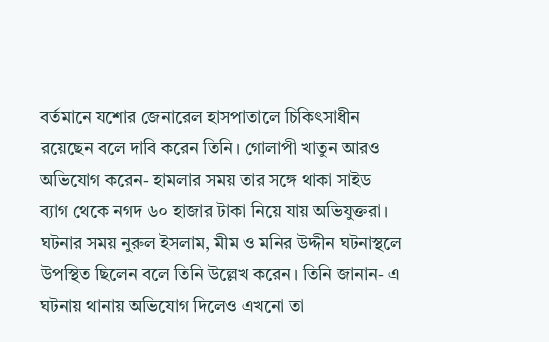বর্তমানে যশোর জেনারেল হাসপাতালে চিকিৎসাধীন রয়েছেন বলে দাবি করেন তিনি। গোলাপী খাতুন আরও অভিযোগ করেন- হামলার সময় তার সঙ্গে থাকা সাইড ব্যাগ থেকে নগদ ৬০ হাজার টাকা নিয়ে যায় অভিযুক্তরা। ঘটনার সময় নুরুল ইসলাম, মীম ও মনির উদ্দীন ঘটনাস্থলে উপস্থিত ছিলেন বলে তিনি উল্লেখ করেন। তিনি জানান- এ ঘটনায় থানায় অভিযোগ দিলেও এখনো তা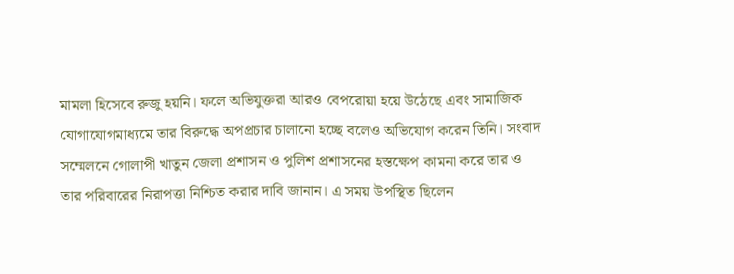মামলা হিসেবে রুজু হয়নি। ফলে অভিযুক্তরা আরও বেপরোয়া হয়ে উঠেছে এবং সামাজিক যোগাযোগমাধ্যমে তার বিরুদ্ধে অপপ্রচার চালানো হচ্ছে বলেও অভিযোগ করেন তিনি। সংবাদ সম্মেলনে গোলাপী খাতুন জেলা প্রশাসন ও পুলিশ প্রশাসনের হস্তক্ষেপ কামনা করে তার ও তার পরিবারের নিরাপত্তা নিশ্চিত করার দাবি জানান। এ সময় উপস্থিত ছিলেন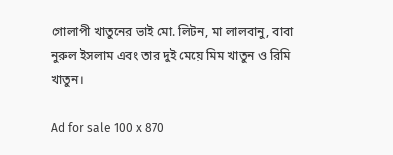গোলাপী খাতুনের ভাই মো. লিটন, মা লালবানু, বাবা নুরুল ইসলাম এবং তার দুই মেয়ে মিম খাতুন ও রিমি খাতুন।

Ad for sale 100 x 870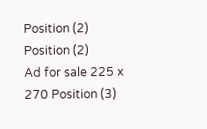Position (2)
Position (2)
Ad for sale 225 x 270 Position (3)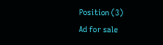Position (3)
Ad for sale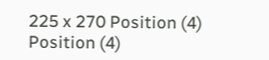225 x 270 Position (4)
Position (4)